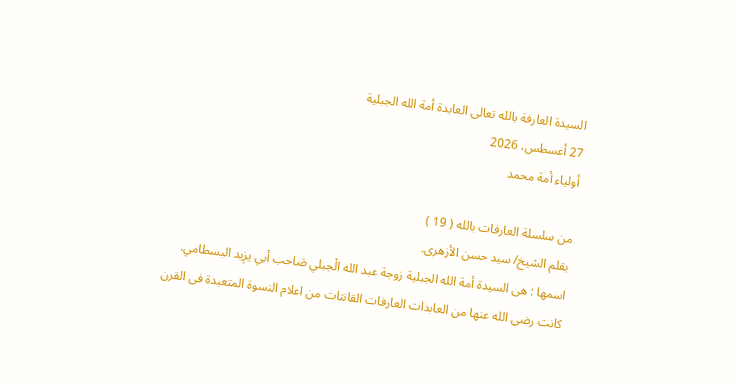السيدة العارفة بالله تعالى العابدة أمة الله الجبلية
27 أغسطس، 2026
أولياء أمة محمد

من سلسلة العارفات بالله ( 19 )
بقلم الشيخ/ سيد حسن الأزهرى.
اسمها : هى السيدة أمة الله الجبلية زوجة عبد الله الْجبلي صَاحب أبي يزِيد البسطامي.
كانت رضى الله عنها من العابدات العارفات القانتات من اعلام النسوة المتعبدة فى القرن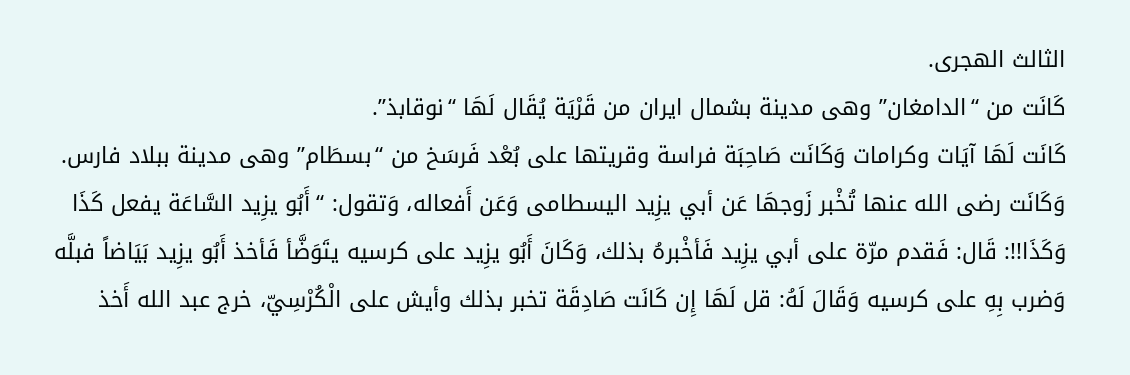الثالث الهجرى.
كَانَت من “الدامغان” وهى مدينة بشمال ايران من قَرْيَة يُقَال لَهَا “نوقابذ”.
كَانَت لَهَا آيَات وكرامات وَكَانَت صَاحِبَة فراسة وقريتها على بُعْد فَرسَخ من “بسطَام” وهى مدينة ببلاد فارس.
وَكَانَت رضى الله عنها تُخْبر زَوجهَا عَن أبي يزِيد اليسطامى وَعَن أَفعاله، وَتقول: “أَبُو يزِيد السَّاعَة يفعل كَذَا وَكَذَا!!: قَال: فَقدم مرّة على أبي يزِيد فَأخْبرهُ بذلك، وَكَانَ أَبُو يزِيد على كرسيه يتَوَضَّأ فَأخذ أَبُو يزِيد بَيَاضاً فبلَّه وَضرب بِهِ على كرسيه وَقَالَ لَهُ: قل لَهَا إِن كَانَت صَادِقَة تخبر بذلك وأيش على الْكُرْسِيّ، خرج عبد الله أَخذ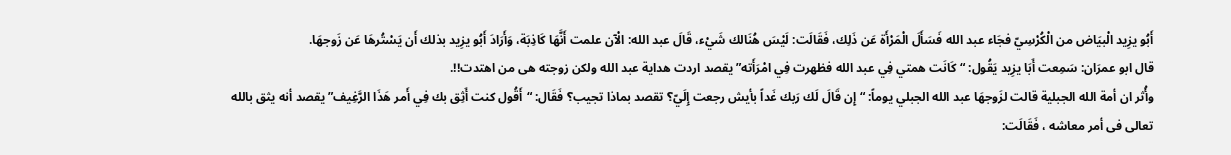أَبُو يزِيد الْبيَاض من الْكُرْسِيّ فجَاء عبد الله فَسَأَلَ الْمَرْأَة عَن ذَلِك، فَقَالَت: لَيْسَ هُنَالك شَيْء، قَالَ عبد الله: الْآن علمت أَنَّهَا كَاذِبَة، وَأَرَادَ أَبُو يزِيد بذلك أَن يَسْتُرهَا عَن زَوجهَا.
قال ابو عمرَان: سَمِعت أَبَا يزِيد يَقُول: “كَانَت همتي فِي عبد الله فظهرت فِي امْرَأَته” يقصد اردت هداية عبد الله ولكن زوجته هى من اهتدت!!.
وأُثر ان أمة الله الجبلية قالت لزَوجهَا عبد الله الجبلي يوماً: “إِن قَالَ لَك رَبك غَداً بأيش رجعت إِلَيّ؟ تقصد بماذا تجيب؟ فَقَال: “أَقُول كنت أَثِق بك فِي أَمر هَذَا الرَّغِيف” يقصد أنه يثق بالله تعالى فى أمر معاشه ، فَقَالَت: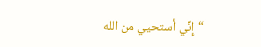“إِنِّي أستحيي من الله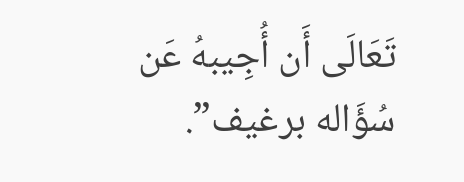تَعَالَى أَن أُجِيبهُ عَن سُؤَاله برغيف”.